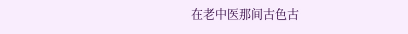在老中医那间古色古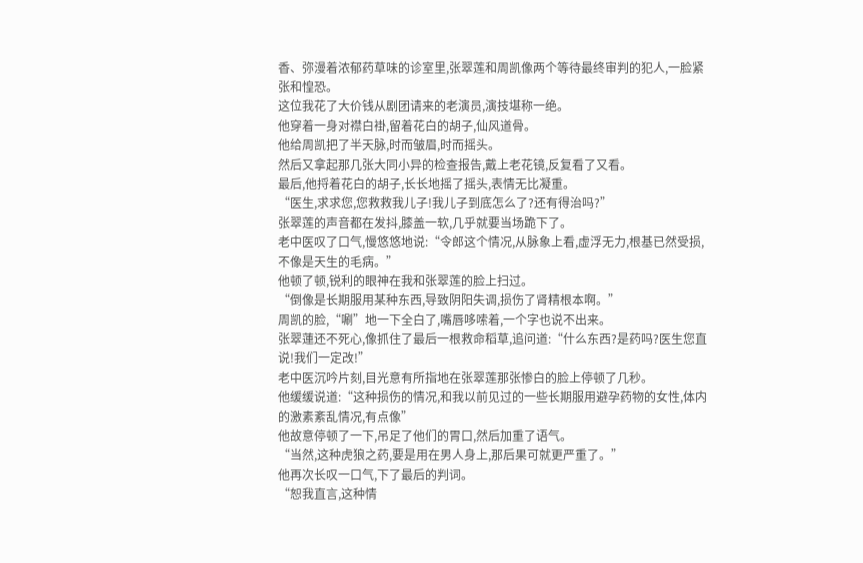香、弥漫着浓郁药草味的诊室里,张翠莲和周凯像两个等待最终审判的犯人,一脸紧张和惶恐。
这位我花了大价钱从剧团请来的老演员,演技堪称一绝。
他穿着一身对襟白褂,留着花白的胡子,仙风道骨。
他给周凯把了半天脉,时而皱眉,时而摇头。
然后又拿起那几张大同小异的检查报告,戴上老花镜,反复看了又看。
最后,他捋着花白的胡子,长长地摇了摇头,表情无比凝重。
“医生,求求您,您救救我儿子!我儿子到底怎么了?还有得治吗?”
张翠莲的声音都在发抖,膝盖一软,几乎就要当场跪下了。
老中医叹了口气,慢悠悠地说:“令郎这个情况,从脉象上看,虚浮无力,根基已然受损,不像是天生的毛病。”
他顿了顿,锐利的眼神在我和张翠莲的脸上扫过。
“倒像是长期服用某种东西,导致阴阳失调,损伤了肾精根本啊。”
周凯的脸,“唰”地一下全白了,嘴唇哆嗦着,一个字也说不出来。
张翠蓮还不死心,像抓住了最后一根救命稻草,追问道:“什么东西?是药吗?医生您直说!我们一定改!”
老中医沉吟片刻,目光意有所指地在张翠莲那张惨白的脸上停顿了几秒。
他缓缓说道:“这种损伤的情况,和我以前见过的一些长期服用避孕药物的女性,体内的激素紊乱情况,有点像”
他故意停顿了一下,吊足了他们的胃口,然后加重了语气。
“当然,这种虎狼之药,要是用在男人身上,那后果可就更严重了。”
他再次长叹一口气,下了最后的判词。
“恕我直言,这种情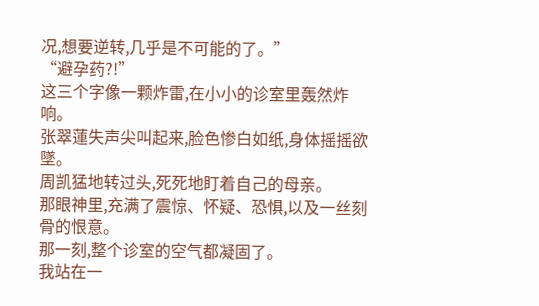况,想要逆转,几乎是不可能的了。”
“避孕药?!”
这三个字像一颗炸雷,在小小的诊室里轰然炸响。
张翠蓮失声尖叫起来,脸色惨白如纸,身体摇摇欲墜。
周凯猛地转过头,死死地盯着自己的母亲。
那眼神里,充满了震惊、怀疑、恐惧,以及一丝刻骨的恨意。
那一刻,整个诊室的空气都凝固了。
我站在一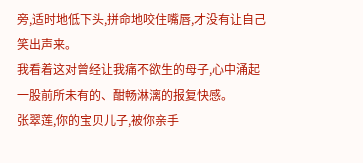旁,适时地低下头,拼命地咬住嘴唇,才没有让自己笑出声来。
我看着这对曾经让我痛不欲生的母子,心中涌起一股前所未有的、酣畅淋漓的报复快感。
张翠莲,你的宝贝儿子,被你亲手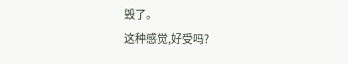毁了。
这种感觉,好受吗?